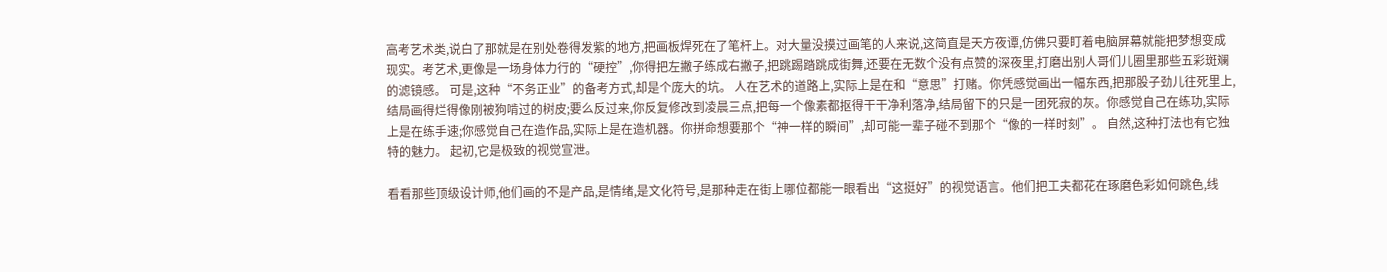高考艺术类,说白了那就是在别处卷得发紫的地方,把画板焊死在了笔杆上。对大量没摸过画笔的人来说,这简直是天方夜谭,仿佛只要盯着电脑屏幕就能把梦想变成现实。考艺术,更像是一场身体力行的“硬控”,你得把左撇子练成右撇子,把跳踢踏跳成街舞,还要在无数个没有点赞的深夜里,打磨出别人哥们儿圈里那些五彩斑斓的滤镜感。 可是,这种“不务正业”的备考方式,却是个庞大的坑。 人在艺术的道路上,实际上是在和“意思”打赌。你凭感觉画出一幅东西,把那股子劲儿往死里上,结局画得烂得像刚被狗啃过的树皮;要么反过来,你反复修改到凌晨三点,把每一个像素都抠得干干净利落净,结局留下的只是一团死寂的灰。你感觉自己在练功,实际上是在练手速;你感觉自己在造作品,实际上是在造机器。你拼命想要那个“神一样的瞬间”,却可能一辈子碰不到那个“像的一样时刻”。 自然,这种打法也有它独特的魅力。 起初,它是极致的视觉宣泄。

看看那些顶级设计师,他们画的不是产品,是情绪,是文化符号,是那种走在街上哪位都能一眼看出“这挺好”的视觉语言。他们把工夫都花在琢磨色彩如何跳色,线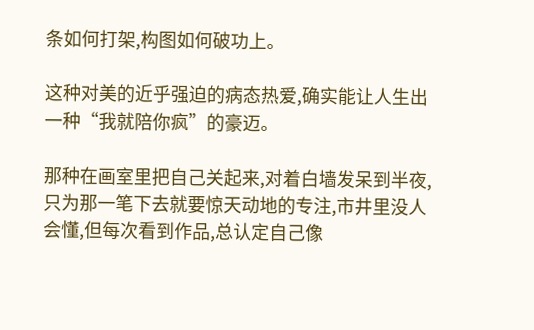条如何打架,构图如何破功上。

这种对美的近乎强迫的病态热爱,确实能让人生出一种“我就陪你疯”的豪迈。

那种在画室里把自己关起来,对着白墙发呆到半夜,只为那一笔下去就要惊天动地的专注,市井里没人会懂,但每次看到作品,总认定自己像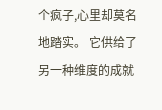个疯子,心里却莫名地踏实。 它供给了另一种维度的成就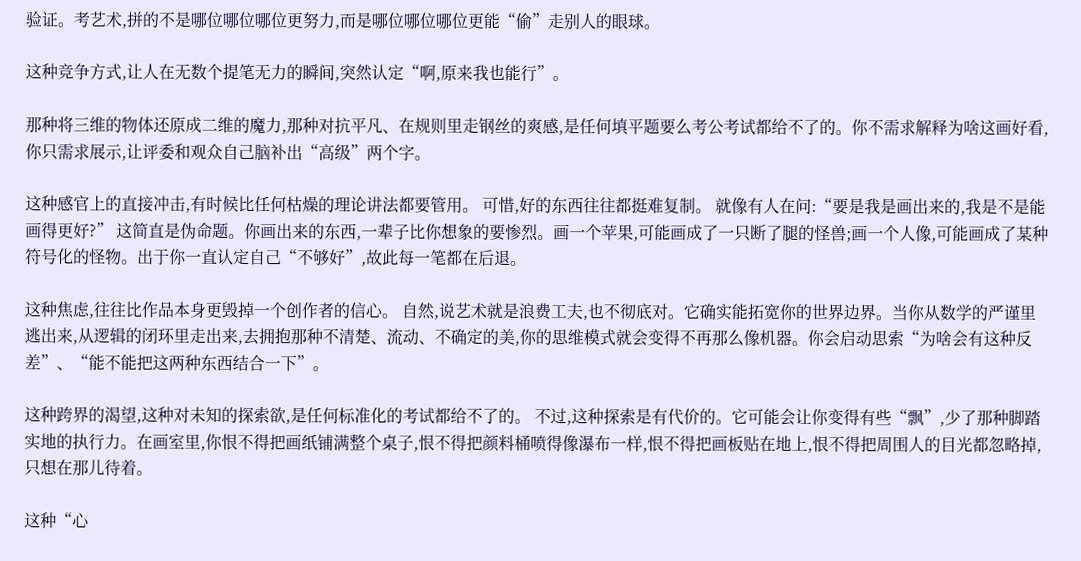验证。考艺术,拼的不是哪位哪位哪位更努力,而是哪位哪位哪位更能“偷”走别人的眼球。

这种竞争方式,让人在无数个提笔无力的瞬间,突然认定“啊,原来我也能行”。

那种将三维的物体还原成二维的魔力,那种对抗平凡、在规则里走钢丝的爽感,是任何填平题要么考公考试都给不了的。你不需求解释为啥这画好看,你只需求展示,让评委和观众自己脑补出“高级”两个字。

这种感官上的直接冲击,有时候比任何枯燥的理论讲法都要管用。 可惜,好的东西往往都挺难复制。 就像有人在问:“要是我是画出来的,我是不是能画得更好?” 这简直是伪命题。你画出来的东西,一辈子比你想象的要惨烈。画一个苹果,可能画成了一只断了腿的怪兽;画一个人像,可能画成了某种符号化的怪物。出于你一直认定自己“不够好”,故此每一笔都在后退。

这种焦虑,往往比作品本身更毁掉一个创作者的信心。 自然,说艺术就是浪费工夫,也不彻底对。它确实能拓宽你的世界边界。当你从数学的严谨里逃出来,从逻辑的闭环里走出来,去拥抱那种不清楚、流动、不确定的美,你的思维模式就会变得不再那么像机器。你会启动思索“为啥会有这种反差”、“能不能把这两种东西结合一下”。

这种跨界的渴望,这种对未知的探索欲,是任何标准化的考试都给不了的。 不过,这种探索是有代价的。它可能会让你变得有些“飘”,少了那种脚踏实地的执行力。在画室里,你恨不得把画纸铺满整个桌子,恨不得把颜料桶喷得像瀑布一样,恨不得把画板贴在地上,恨不得把周围人的目光都忽略掉,只想在那儿待着。

这种“心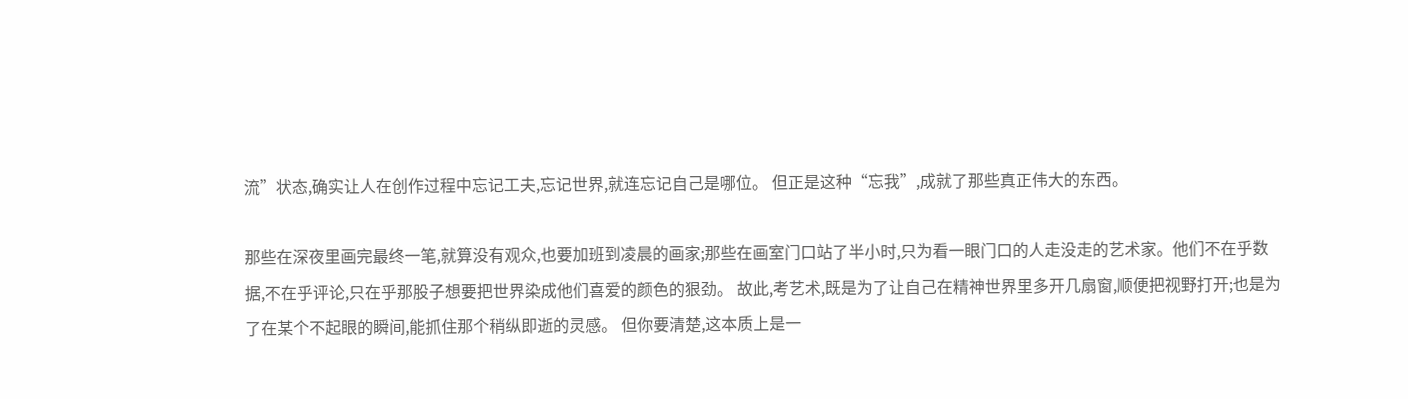流”状态,确实让人在创作过程中忘记工夫,忘记世界,就连忘记自己是哪位。 但正是这种“忘我”,成就了那些真正伟大的东西。

那些在深夜里画完最终一笔,就算没有观众,也要加班到凌晨的画家;那些在画室门口站了半小时,只为看一眼门口的人走没走的艺术家。他们不在乎数据,不在乎评论,只在乎那股子想要把世界染成他们喜爱的颜色的狠劲。 故此,考艺术,既是为了让自己在精神世界里多开几扇窗,顺便把视野打开;也是为了在某个不起眼的瞬间,能抓住那个稍纵即逝的灵感。 但你要清楚,这本质上是一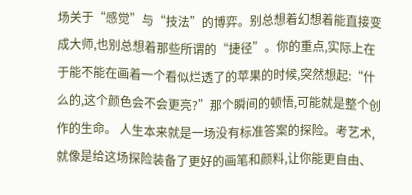场关于“感觉”与“技法”的博弈。别总想着幻想着能直接变成大师,也别总想着那些所谓的“捷径”。你的重点,实际上在于能不能在画着一个看似烂透了的苹果的时候,突然想起:“什么的,这个颜色会不会更亮?”那个瞬间的顿悟,可能就是整个创作的生命。 人生本来就是一场没有标准答案的探险。考艺术,就像是给这场探险装备了更好的画笔和颜料,让你能更自由、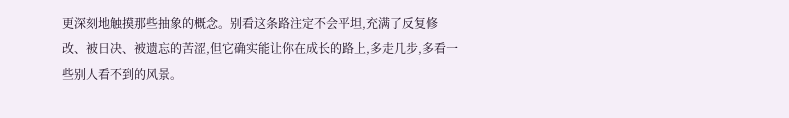更深刻地触摸那些抽象的概念。别看这条路注定不会平坦,充满了反复修改、被日决、被遗忘的苦涩,但它确实能让你在成长的路上,多走几步,多看一些别人看不到的风景。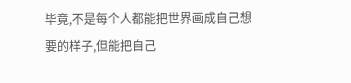毕竟,不是每个人都能把世界画成自己想要的样子,但能把自己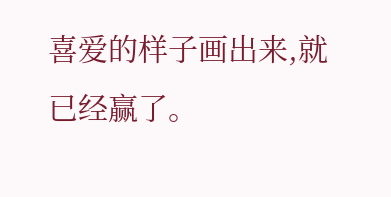喜爱的样子画出来,就已经赢了。